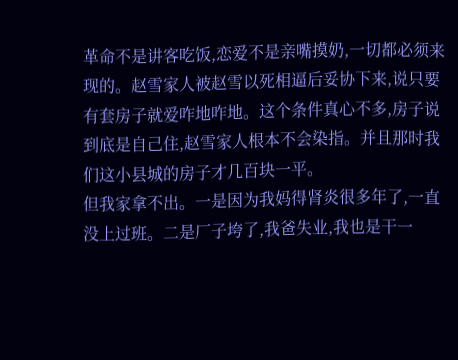革命不是讲客吃饭,恋爱不是亲嘴摸奶,一切都必须来现的。赵雪家人被赵雪以死相逼后妥协下来,说只要有套房子就爱咋地咋地。这个条件真心不多,房子说到底是自己住,赵雪家人根本不会染指。并且那时我们这小县城的房子才几百块一平。
但我家拿不出。一是因为我妈得肾炎很多年了,一直没上过班。二是厂子垮了,我爸失业,我也是干一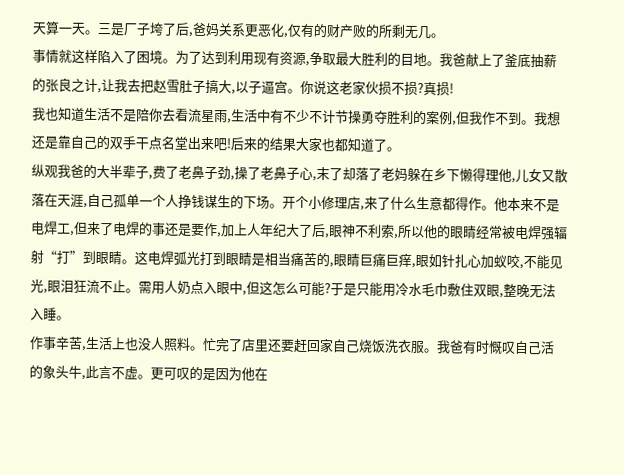天算一天。三是厂子垮了后,爸妈关系更恶化,仅有的财产败的所剩无几。
事情就这样陷入了困境。为了达到利用现有资源,争取最大胜利的目地。我爸献上了釜底抽薪的张良之计,让我去把赵雪肚子搞大,以子逼宫。你说这老家伙损不损?真损!
我也知道生活不是陪你去看流星雨,生活中有不少不计节操勇夺胜利的案例,但我作不到。我想还是靠自己的双手干点名堂出来吧!后来的结果大家也都知道了。
纵观我爸的大半辈子,费了老鼻子劲,操了老鼻子心,末了却落了老妈躲在乡下懒得理他,儿女又散落在天涯,自己孤单一个人挣钱谋生的下场。开个小修理店,来了什么生意都得作。他本来不是电焊工,但来了电焊的事还是要作,加上人年纪大了后,眼神不利索,所以他的眼睛经常被电焊强辐射“打”到眼睛。这电焊弧光打到眼睛是相当痛苦的,眼睛巨痛巨痒,眼如针扎心加蚁咬,不能见光,眼泪狂流不止。需用人奶点入眼中,但这怎么可能?于是只能用冷水毛巾敷住双眼,整晚无法入睡。
作事辛苦,生活上也没人照料。忙完了店里还要赶回家自己烧饭洗衣服。我爸有时慨叹自己活的象头牛,此言不虚。更可叹的是因为他在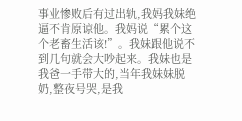事业惨败后有过出轨,我妈我妹绝逼不肯原谅他。我妈说“累个这个老畜生活该!”。我妹跟他说不到几句就会大吵起来。我妹也是我爸一手带大的,当年我妹妹脱奶,整夜号哭,是我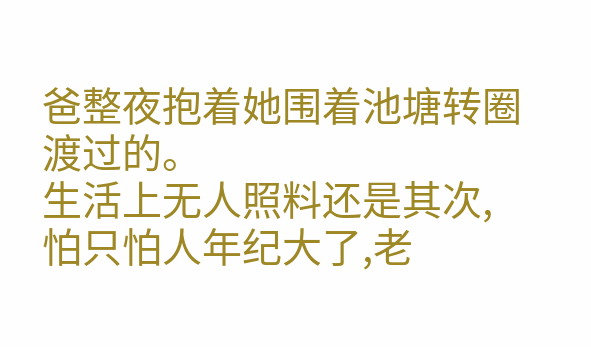爸整夜抱着她围着池塘转圈渡过的。
生活上无人照料还是其次,怕只怕人年纪大了,老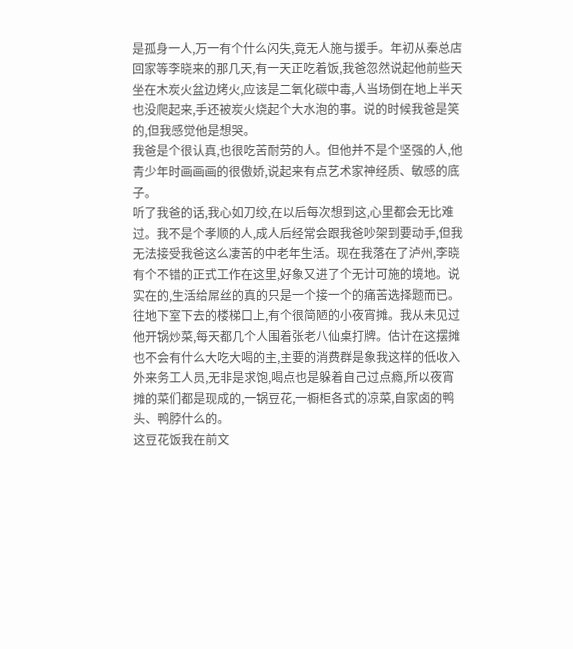是孤身一人,万一有个什么闪失,竟无人施与援手。年初从秦总店回家等李晓来的那几天,有一天正吃着饭,我爸忽然说起他前些天坐在木炭火盆边烤火,应该是二氧化碳中毒,人当场倒在地上半天也没爬起来,手还被炭火烧起个大水泡的事。说的时候我爸是笑的,但我感觉他是想哭。
我爸是个很认真,也很吃苦耐劳的人。但他并不是个坚强的人,他青少年时画画画的很傲娇,说起来有点艺术家神经质、敏感的底子。
听了我爸的话,我心如刀绞,在以后每次想到这,心里都会无比难过。我不是个孝顺的人,成人后经常会跟我爸吵架到要动手,但我无法接受我爸这么凄苦的中老年生活。现在我落在了泸州,李晓有个不错的正式工作在这里,好象又进了个无计可施的境地。说实在的,生活给屌丝的真的只是一个接一个的痛苦选择题而已。
往地下室下去的楼梯口上,有个很简陋的小夜宵摊。我从未见过他开锅炒菜,每天都几个人围着张老八仙桌打牌。估计在这摆摊也不会有什么大吃大喝的主,主要的消费群是象我这样的低收入外来务工人员,无非是求饱,喝点也是躲着自己过点瘾,所以夜宵摊的菜们都是现成的,一锅豆花,一橱柜各式的凉菜,自家卤的鸭头、鸭脖什么的。
这豆花饭我在前文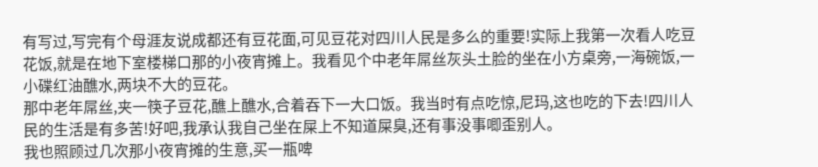有写过,写完有个母涯友说成都还有豆花面,可见豆花对四川人民是多么的重要!实际上我第一次看人吃豆花饭,就是在地下室楼梯口那的小夜宵摊上。我看见个中老年屌丝灰头土脸的坐在小方桌旁,一海碗饭,一小碟红油醮水,两块不大的豆花。
那中老年屌丝,夹一筷子豆花,醮上醮水,合着吞下一大口饭。我当时有点吃惊,尼玛,这也吃的下去!四川人民的生活是有多苦!好吧,我承认我自己坐在屎上不知道屎臭,还有事没事唧歪别人。
我也照顾过几次那小夜宵摊的生意,买一瓶啤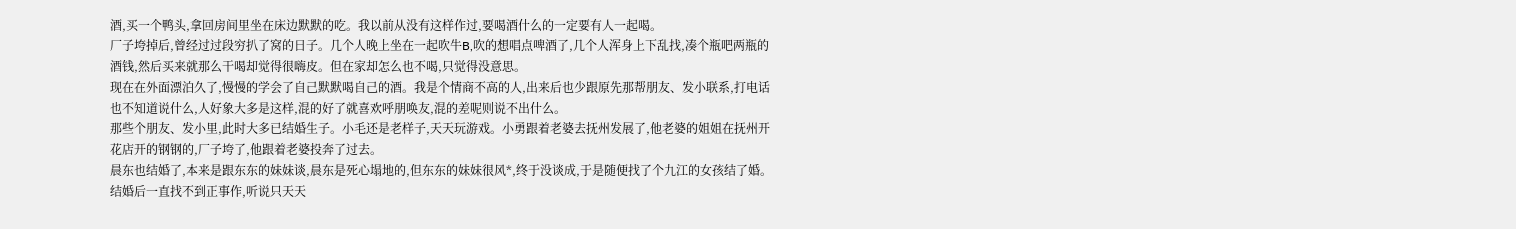酒,买一个鸭头,拿回房间里坐在床边默默的吃。我以前从没有这样作过,要喝酒什么的一定要有人一起喝。
厂子垮掉后,曾经过过段穷扒了窝的日子。几个人晚上坐在一起吹牛B,吹的想唱点啤酒了,几个人浑身上下乱找,凑个瓶吧两瓶的酒钱,然后买来就那么干喝却觉得很嗨皮。但在家却怎么也不喝,只觉得没意思。
现在在外面漂泊久了,慢慢的学会了自己默默喝自己的酒。我是个情商不高的人,出来后也少跟原先那帮朋友、发小联系,打电话也不知道说什么,人好象大多是这样,混的好了就喜欢呼朋唤友,混的差呢则说不出什么。
那些个朋友、发小里,此时大多已结婚生子。小毛还是老样子,天天玩游戏。小勇跟着老婆去抚州发展了,他老婆的姐姐在抚州开花店开的钢钢的,厂子垮了,他跟着老婆投奔了过去。
晨东也结婚了,本来是跟东东的妹妹谈,晨东是死心塌地的,但东东的妹妹很风*,终于没谈成,于是随便找了个九江的女孩结了婚。结婚后一直找不到正事作,听说只天天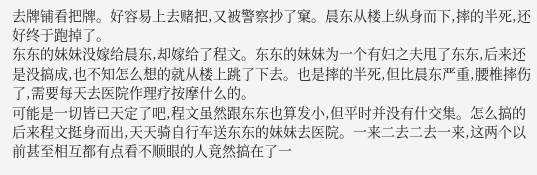去牌铺看把牌。好容易上去赌把,又被警察抄了窠。晨东从楼上纵身而下,摔的半死,还好终于跑掉了。
东东的妹妹没嫁给晨东,却嫁给了程文。东东的妹妹为一个有妇之夫甩了东东,后来还是没搞成,也不知怎么想的就从楼上跳了下去。也是摔的半死,但比晨东严重,腰椎摔伤了,需要每天去医院作理疗按摩什么的。
可能是一切皆已天定了吧,程文虽然跟东东也算发小,但平时并没有什交集。怎么搞的后来程文挺身而出,天天骑自行车送东东的妹妹去医院。一来二去二去一来,这两个以前甚至相互都有点看不顺眼的人竟然搞在了一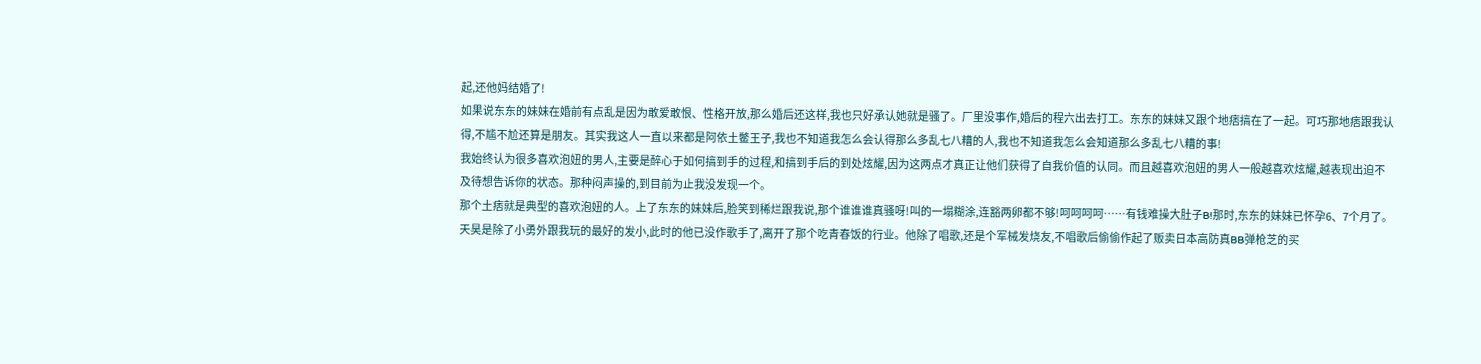起,还他妈结婚了!
如果说东东的妹妹在婚前有点乱是因为敢爱敢恨、性格开放,那么婚后还这样,我也只好承认她就是骚了。厂里没事作,婚后的程六出去打工。东东的妹妹又跟个地痞搞在了一起。可巧那地痞跟我认得,不尴不尬还算是朋友。其实我这人一直以来都是阿依土鳖王子,我也不知道我怎么会认得那么多乱七八糟的人,我也不知道我怎么会知道那么多乱七八糟的事!
我始终认为很多喜欢泡妞的男人,主要是醉心于如何搞到手的过程,和搞到手后的到处炫耀,因为这两点才真正让他们获得了自我价值的认同。而且越喜欢泡妞的男人一般越喜欢炫耀,越表现出迫不及待想告诉你的状态。那种闷声操的,到目前为止我没发现一个。
那个土痞就是典型的喜欢泡妞的人。上了东东的妹妹后,脸笑到稀烂跟我说,那个谁谁谁真骚呀!叫的一塌糊涂,连豁两卵都不够!呵呵呵呵……有钱难操大肚子B!那时,东东的妹妹已怀孕6、7个月了。
天昊是除了小勇外跟我玩的最好的发小,此时的他已没作歌手了,离开了那个吃青春饭的行业。他除了唱歌,还是个军械发烧友,不唱歌后偷偷作起了贩卖日本高防真BB弹枪芝的买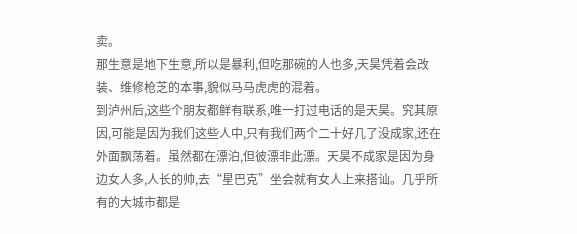卖。
那生意是地下生意,所以是暴利,但吃那碗的人也多,天昊凭着会改装、维修枪芝的本事,貌似马马虎虎的混着。
到泸州后,这些个朋友都鲜有联系,唯一打过电话的是天昊。究其原因,可能是因为我们这些人中,只有我们两个二十好几了没成家,还在外面飘荡着。虽然都在漂泊,但彼漂非此漂。天昊不成家是因为身边女人多,人长的帅,去“星巴克”坐会就有女人上来搭讪。几乎所有的大城市都是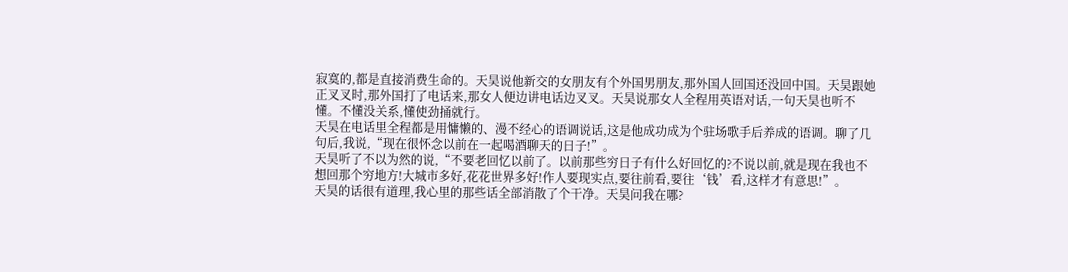寂寞的,都是直接消费生命的。天昊说他新交的女朋友有个外国男朋友,那外国人回国还没回中国。天昊跟她正叉叉时,那外国打了电话来,那女人便边讲电话边叉叉。天昊说那女人全程用英语对话,一句天昊也听不懂。不懂没关系,懂使劲捅就行。
天昊在电话里全程都是用慵懒的、漫不经心的语调说话,这是他成功成为个驻场歌手后养成的语调。聊了几句后,我说,“现在很怀念以前在一起喝酒聊天的日子!”。
天昊听了不以为然的说,“不要老回忆以前了。以前那些穷日子有什么好回忆的?不说以前,就是现在我也不想回那个穷地方!大城市多好,花花世界多好!作人要现实点,要往前看,要往‘钱’看,这样才有意思!”。
天昊的话很有道理,我心里的那些话全部消散了个干净。天昊问我在哪?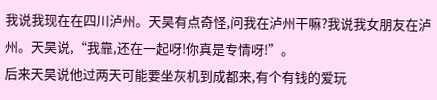我说我现在在四川泸州。天昊有点奇怪,问我在泸州干嘛?我说我女朋友在泸州。天昊说,“我靠,还在一起呀!你真是专情呀!”。
后来天昊说他过两天可能要坐灰机到成都来,有个有钱的爱玩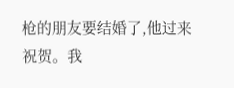枪的朋友要结婚了,他过来祝贺。我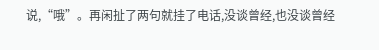说,“哦”。再闲扯了两句就挂了电话,没谈曾经,也没谈曾经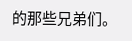的那些兄弟们。